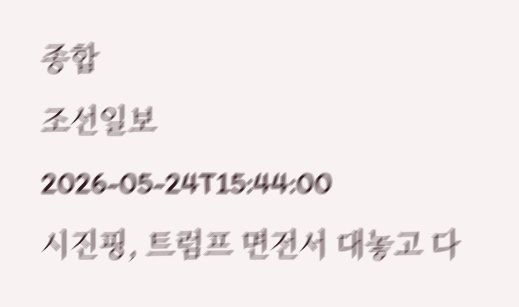종합
조선일보
2026-05-24T15:44:00
시진핑, 트럼프 면전서 대놓고 다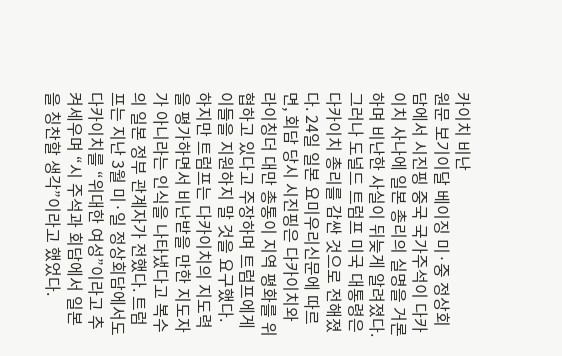카이치 비난
원문 보기이달 베이징 미·중 정상회담에서 시진핑 중국 국가주석이 다카이치 사나에 일본 총리의 실명을 거론하며 비난한 사실이 뒤늦게 알려졌다. 그러나 도널드 트럼프 미국 대통령은 다카이치 총리를 감싼 것으로 전해졌다. 24일 일본 요미우리신문에 따르면, 회담 당시 시진핑은 다카이치와 라이칭더 대만 총통이 지역 평화를 위협하고 있다고 주장하며 트럼프에게 이들을 지원하지 말 것을 요구했다. 하지만 트럼프는 다카이치의 지도력을 평가하면서 비난받을 만한 지도자가 아니라는 인식을 나타냈다고 복수의 일본 정부 관계자가 전했다. 트럼프는 지난 3월 미·일 정상회담에서도 다카이치를 “위대한 여성”이라고 추켜세우며 “시 주석과 회담에서 일본을 칭찬할 생각”이라고 했었다.